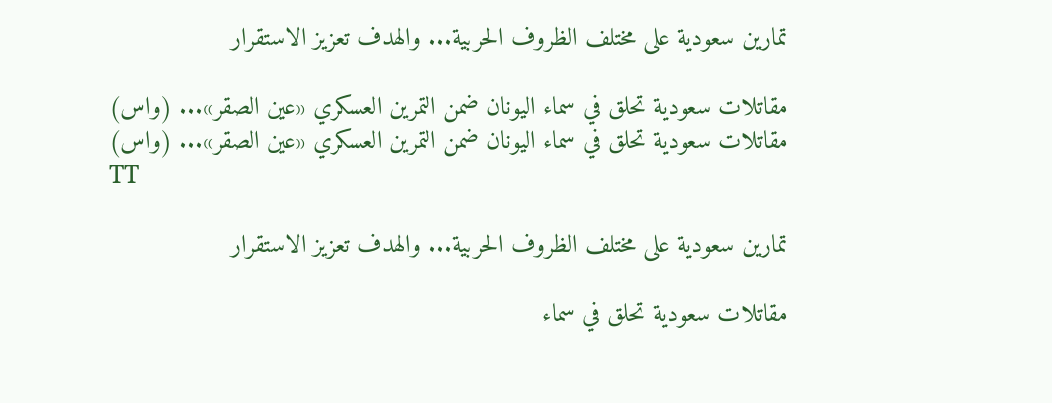تمارين سعودية على مختلف الظروف الحربية... والهدف تعزيز الاستقرار

مقاتلات سعودية تحلق في سماء اليونان ضمن التمرين العسكري «عين الصقر»... (واس)
مقاتلات سعودية تحلق في سماء اليونان ضمن التمرين العسكري «عين الصقر»... (واس)
TT

تمارين سعودية على مختلف الظروف الحربية... والهدف تعزيز الاستقرار

مقاتلات سعودية تحلق في سماء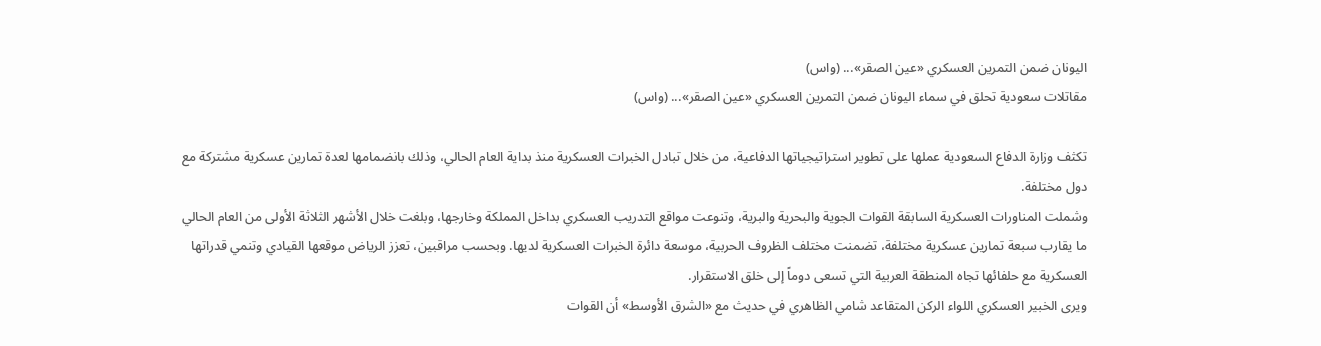اليونان ضمن التمرين العسكري «عين الصقر»... (واس)
مقاتلات سعودية تحلق في سماء اليونان ضمن التمرين العسكري «عين الصقر»... (واس)

تكثف وزارة الدفاع السعودية عملها على تطوير استراتيجياتها الدفاعية، من خلال تبادل الخبرات العسكرية منذ بداية العام الحالي، وذلك بانضمامها لعدة تمارين عسكرية مشتركة مع دول مختلفة.
وشملت المناورات العسكرية السابقة القوات الجوية والبحرية والبرية، وتنوعت مواقع التدريب العسكري بداخل المملكة وخارجها، وبلغت خلال الأشهر الثلاثة الأولى من العام الحالي ما يقارب سبعة تمارين عسكرية مختلفة، تضمنت مختلف الظروف الحربية، موسعة دائرة الخبرات العسكرية لديها. وبحسب مراقبين، تعزز الرياض موقعها القيادي وتنمي قدراتها العسكرية مع حلفائها تجاه المنطقة العربية التي تسعى دوماً إلى خلق الاستقرار.
ويرى الخبير العسكري اللواء الركن المتقاعد شامي الظاهري في حديث مع «الشرق الأوسط» أن القوات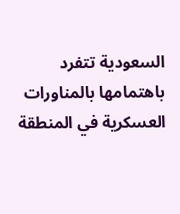السعودية تتفرد باهتمامها بالمناورات العسكرية في المنطقة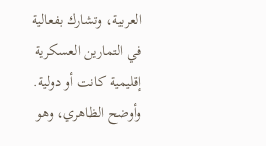العربية، وتشارك بفعالية في التمارين العسكرية إقليمية كانت أو دولية.
وأوضح الظاهري، وهو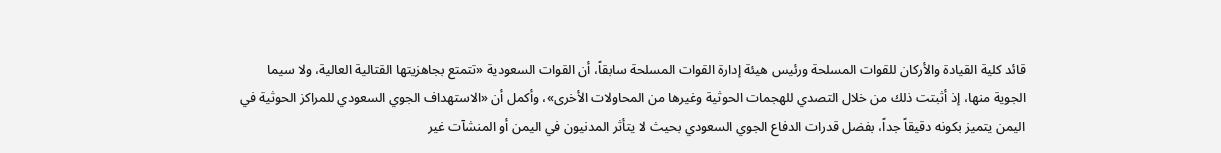قائد كلية القيادة والأركان للقوات المسلحة ورئيس هيئة إدارة القوات المسلحة سابقاً، أن القوات السعودية «تتمتع بجاهزيتها القتالية العالية، ولا سيما الجوية منها، إذ أثبتت ذلك من خلال التصدي للهجمات الحوثية وغيرها من المحاولات الأخرى»، وأكمل أن «الاستهداف الجوي السعودي للمراكز الحوثية في اليمن يتميز بكونه دقيقاً جداً، بفضل قدرات الدفاع الجوي السعودي بحيث لا يتأثر المدنيون في اليمن أو المنشآت غير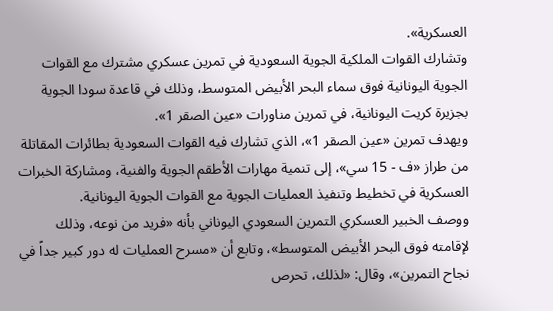العسكرية».
وتشارك القوات الملكية الجوية السعودية في تمرين عسكري مشترك مع القوات الجوية اليونانية فوق سماء البحر الأبيض المتوسط، وذلك في قاعدة سودا الجوية بجزيرة كريت اليونانية، في تمرين مناورات «عين الصقر 1».
ويهدف تمرين «عين الصقر 1»، الذي تشارك فيه القوات السعودية بطائرات المقاتلة من طراز «ف - 15 سي»، إلى تنمية مهارات الأطقم الجوية والفنية، ومشاركة الخبرات العسكرية في تخطيط وتنفيذ العمليات الجوية مع القوات الجوية اليونانية.
ووصف الخبير العسكري التمرين السعودي اليوناني بأنه «فريد من نوعه، وذلك لإقامته فوق البحر الأبيض المتوسط»، وتابع أن «مسرح العمليات له دور كبير جداً في نجاح التمرين»، وقال: «لذلك، تحرص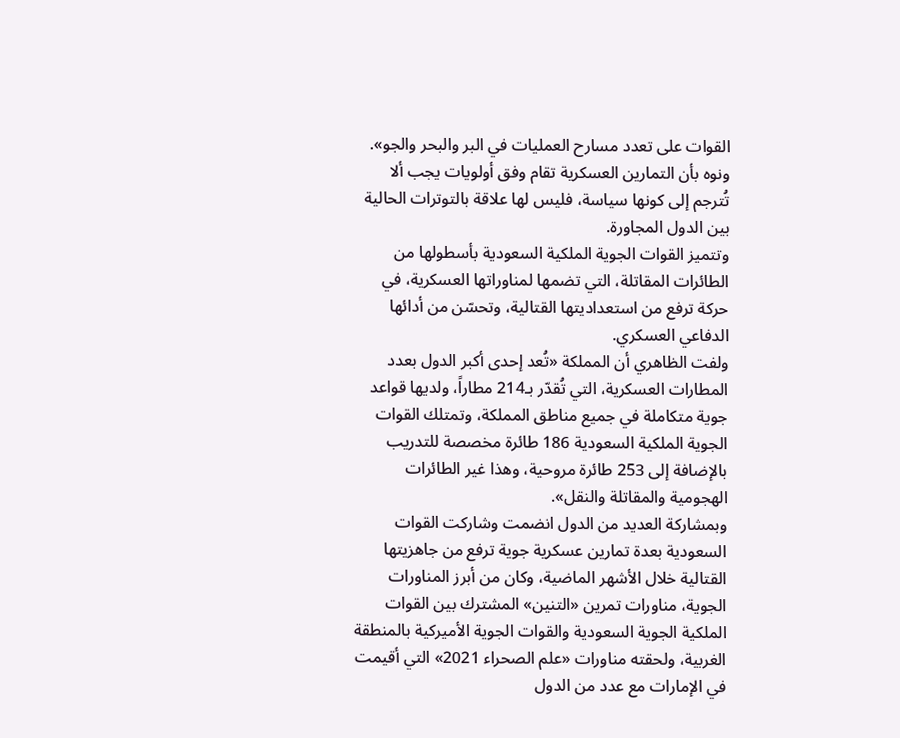القوات على تعدد مسارح العمليات في البر والبحر والجو».
ونوه بأن التمارين العسكرية تقام وفق أولويات يجب ألا تُترجم إلى كونها سياسة، فليس لها علاقة بالتوترات الحالية بين الدول المجاورة.
وتتميز القوات الجوية الملكية السعودية بأسطولها من الطائرات المقاتلة، التي تضمها لمناوراتها العسكرية، في حركة ترفع من استعداديتها القتالية، وتحسّن من أدائها الدفاعي العسكري.
ولفت الظاهري أن المملكة «تُعد إحدى أكبر الدول بعدد المطارات العسكرية، التي تُقدّر بـ214 مطاراً، ولديها قواعد جوية متكاملة في جميع مناطق المملكة، وتمتلك القوات الجوية الملكية السعودية 186 طائرة مخصصة للتدريب بالإضافة إلى 253 طائرة مروحية، وهذا غير الطائرات الهجومية والمقاتلة والنقل».
وبمشاركة العديد من الدول انضمت وشاركت القوات السعودية بعدة تمارين عسكرية جوية ترفع من جاهزيتها القتالية خلال الأشهر الماضية، وكان من أبرز المناورات الجوية، مناورات تمرين «التنين» المشترك بين القوات الملكية الجوية السعودية والقوات الجوية الأميركية بالمنطقة الغربية، ولحقته مناورات «علم الصحراء 2021» التي أقيمت في الإمارات مع عدد من الدول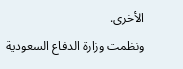الأخرى.
ونظمت وزارة الدفاع السعودية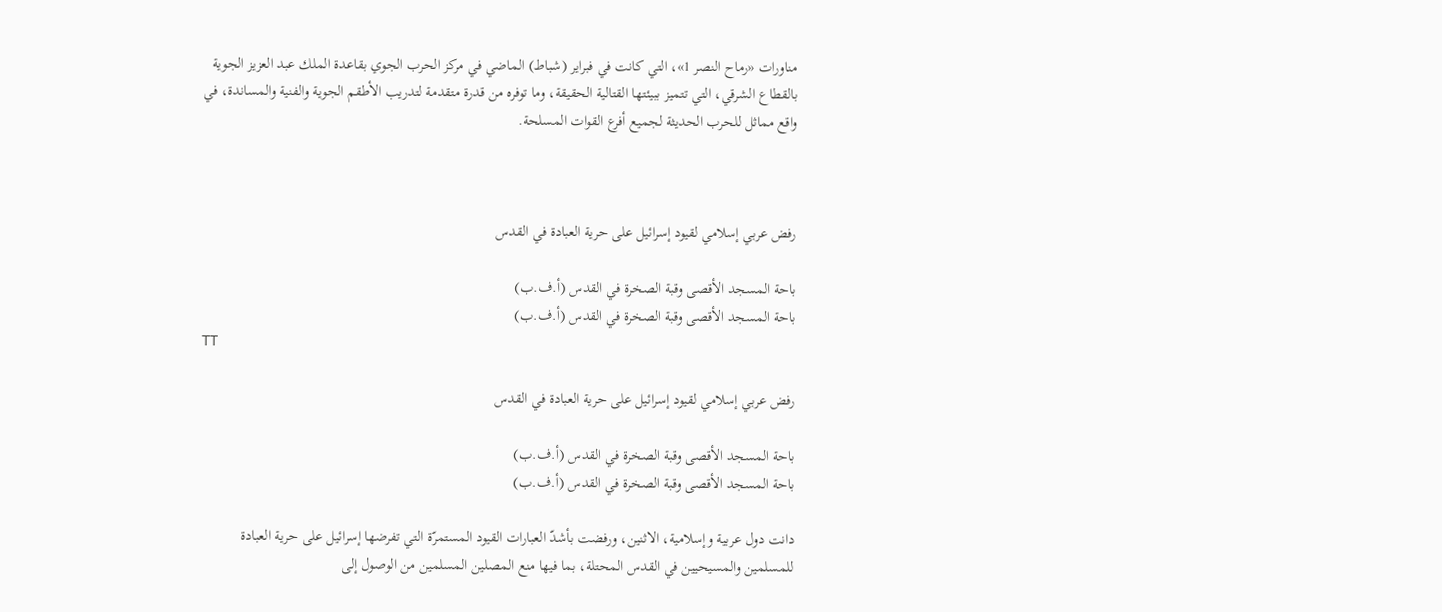مناورات «رماح النصر 1»، التي كانت في فبراير (شباط) الماضي في مركز الحرب الجوي بقاعدة الملك عبد العزيز الجوية بالقطاع الشرقي، التي تتميز ببيئتها القتالية الحقيقة، وما توفره من قدرة متقدمة لتدريب الأطقم الجوية والفنية والمساندة، في واقع مماثل للحرب الحديثة لجميع أفرع القوات المسلحة.



رفض عربي إسلامي لقيود إسرائيل على حرية العبادة في القدس

باحة المسجد الأقصى وقبة الصخرة في القدس (أ.ف.ب)
باحة المسجد الأقصى وقبة الصخرة في القدس (أ.ف.ب)
TT

رفض عربي إسلامي لقيود إسرائيل على حرية العبادة في القدس

باحة المسجد الأقصى وقبة الصخرة في القدس (أ.ف.ب)
باحة المسجد الأقصى وقبة الصخرة في القدس (أ.ف.ب)

دانت دول عربية وإسلامية، الاثنين، ورفضت بأشدّ العبارات القيود المستمرّة التي تفرضها إسرائيل على حرية العبادة للمسلمين والمسيحيين في القدس المحتلة، بما فيها منع المصلين المسلمين من الوصول إلى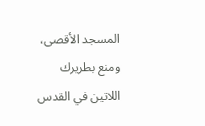المسجد الأقصى، ومنع بطريرك اللاتين في القدس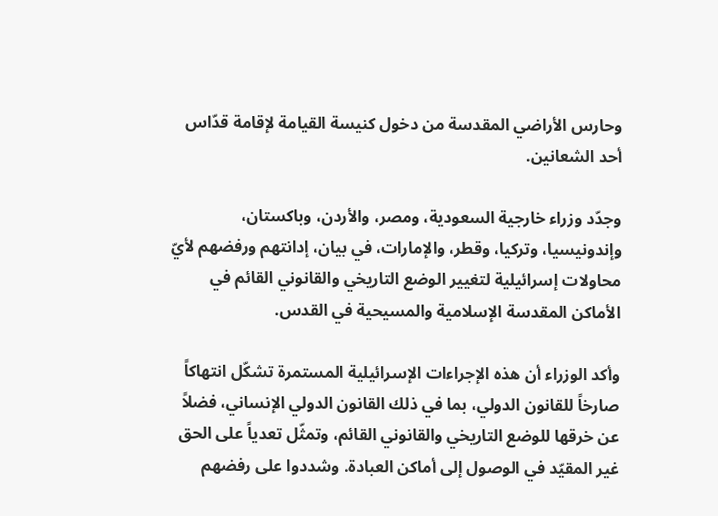وحارس الأراضي المقدسة من دخول كنيسة القيامة لإقامة قدّاس أحد الشعانين.

وجدّد وزراء خارجية السعودية، ومصر، والأردن، وباكستان، وإندونيسيا، وتركيا، وقطر، والإمارات، في بيان، إدانتهم ورفضهم لأيّ محاولات إسرائيلية لتغيير الوضع التاريخي والقانوني القائم في الأماكن المقدسة الإسلامية والمسيحية في القدس.

وأكد الوزراء أن هذه الإجراءات الإسرائيلية المستمرة تشكّل انتهاكاً صارخاً للقانون الدولي، بما في ذلك القانون الدولي الإنساني، فضلاً عن خرقها للوضع التاريخي والقانوني القائم، وتمثّل تعدياً على الحق غير المقيّد في الوصول إلى أماكن العبادة. وشددوا على رفضهم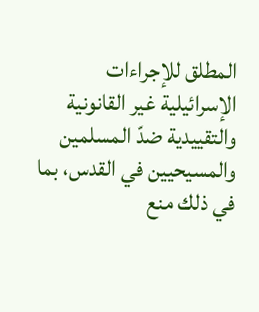المطلق للإجراءات الإسرائيلية غير القانونية والتقييدية ضدّ المسلمين والمسيحيين في القدس، بما في ذلك منع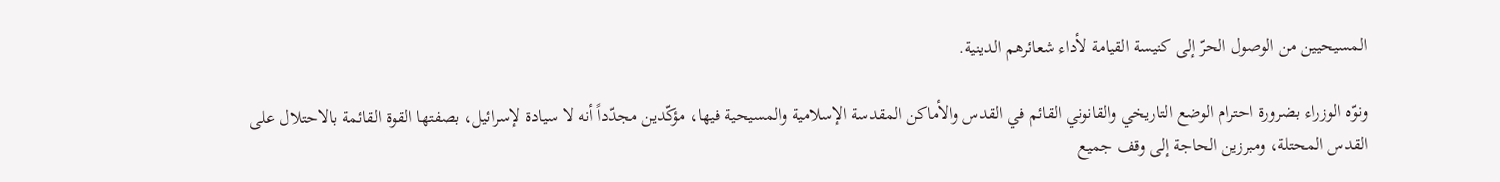المسيحيين من الوصول الحرّ إلى كنيسة القيامة لأداء شعائرهم الدينية.

ونوّه الوزراء بضرورة احترام الوضع التاريخي والقانوني القائم في القدس والأماكن المقدسة الإسلامية والمسيحية فيها، مؤكّدين مجدّداً أنه لا سيادة لإسرائيل، بصفتها القوة القائمة بالاحتلال على القدس المحتلة، ومبرزين الحاجة إلى وقف جميع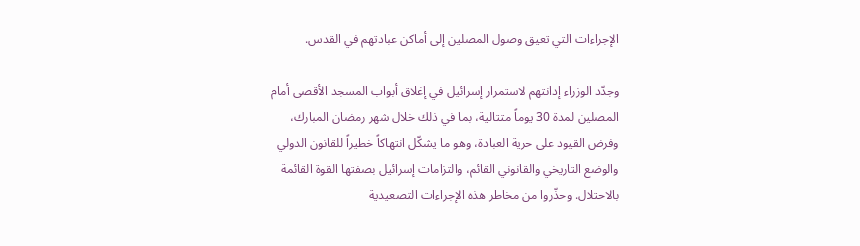الإجراءات التي تعيق وصول المصلين إلى أماكن عبادتهم في القدس.

وجدّد الوزراء إدانتهم لاستمرار إسرائيل في إغلاق أبواب المسجد الأقصى أمام المصلين لمدة 30 يوماً متتالية، بما في ذلك خلال شهر رمضان المبارك، وفرض القيود على حرية العبادة، وهو ما يشكّل انتهاكاً خطيراً للقانون الدولي والوضع التاريخي والقانوني القائم، والتزامات إسرائيل بصفتها القوة القائمة بالاحتلال. وحذّروا من مخاطر هذه الإجراءات التصعيدية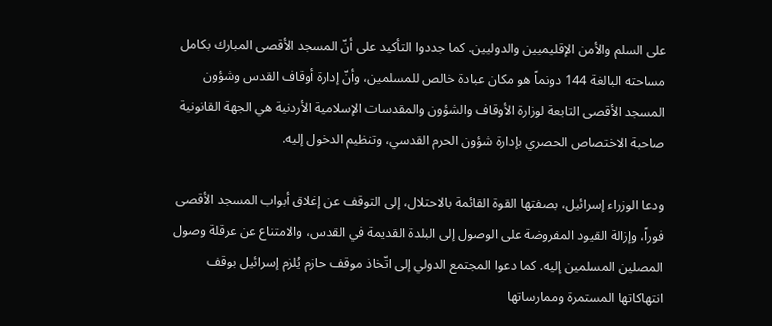على السلم والأمن الإقليميين والدوليين. كما جددوا التأكيد على أنّ المسجد الأقصى المبارك بكامل مساحته البالغة 144 دونماً هو مكان عبادة خالص للمسلمين، وأنّ إدارة أوقاف القدس وشؤون المسجد الأقصى التابعة لوزارة الأوقاف والشؤون والمقدسات الإسلامية الأردنية هي الجهة القانونية صاحبة الاختصاص الحصري بإدارة شؤون الحرم القدسي، وتنظيم الدخول إليه.

ودعا الوزراء إسرائيل، بصفتها القوة القائمة بالاحتلال، إلى التوقف عن إغلاق أبواب المسجد الأقصى فوراً، وإزالة القيود المفروضة على الوصول إلى البلدة القديمة في القدس، والامتناع عن عرقلة وصول المصلين المسلمين إليه. كما دعوا المجتمع الدولي إلى اتّخاذ موقف حازم يُلزم إسرائيل بوقف انتهاكاتها المستمرة وممارساتها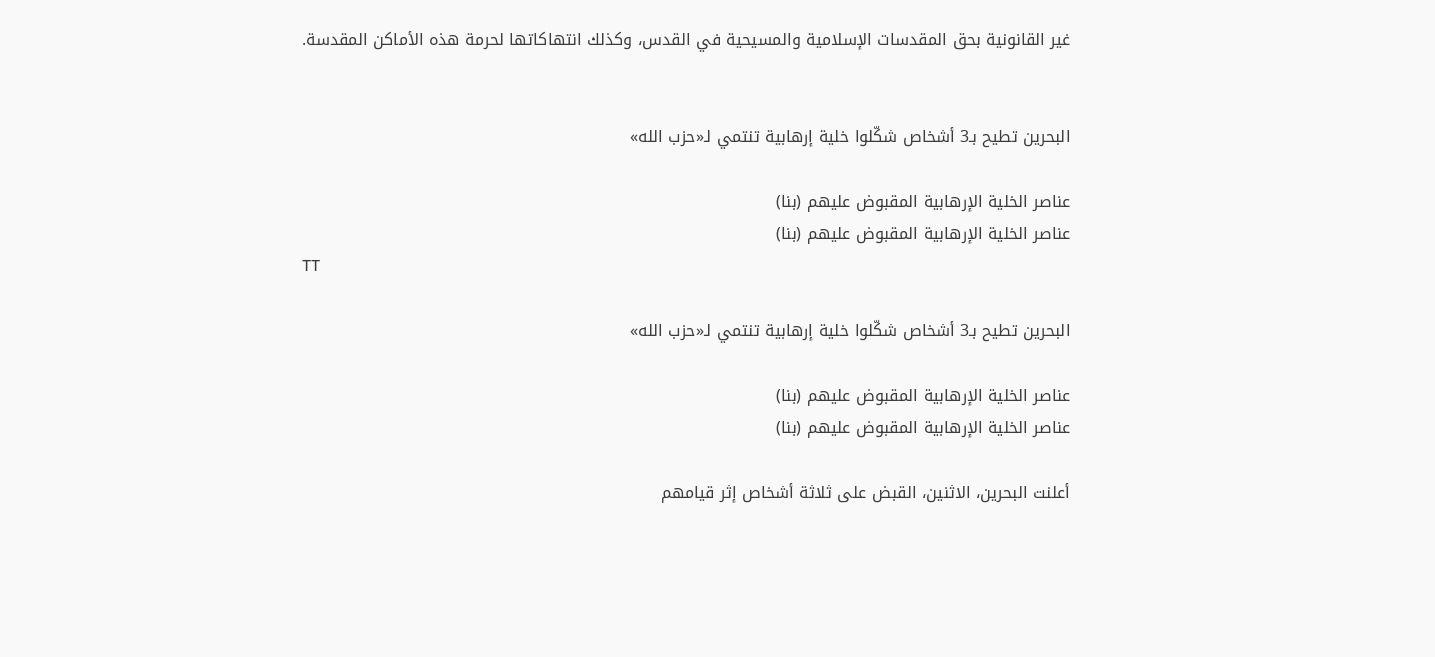غير القانونية بحق المقدسات الإسلامية والمسيحية في القدس، وكذلك انتهاكاتها لحرمة هذه الأماكن المقدسة.


البحرين تطيح بـ3 أشخاص شكّلوا خلية إرهابية تنتمي لـ«حزب الله»

عناصر الخلية الإرهابية المقبوض عليهم (بنا)
عناصر الخلية الإرهابية المقبوض عليهم (بنا)
TT

البحرين تطيح بـ3 أشخاص شكّلوا خلية إرهابية تنتمي لـ«حزب الله»

عناصر الخلية الإرهابية المقبوض عليهم (بنا)
عناصر الخلية الإرهابية المقبوض عليهم (بنا)

أعلنت البحرين، الاثنين، القبض على ثلاثة أشخاص إثر قيامهم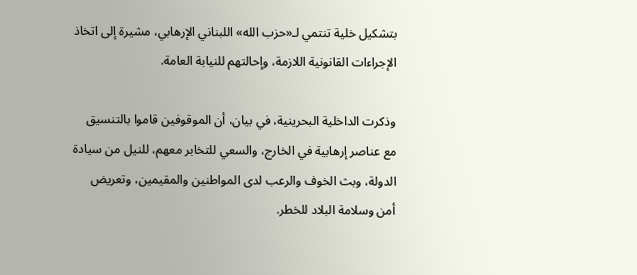بتشكيل خلية تنتمي لـ«حزب الله» اللبناني الإرهابي، مشيرة إلى اتخاذ الإجراءات القانونية اللازمة، وإحالتهم للنيابة العامة.

وذكرت الداخلية البحرينية، في بيان، أن الموقوفين قاموا بالتنسيق مع عناصر إرهابية في الخارج، والسعي للتخابر معهم، للنيل من سيادة الدولة، وبث الخوف والرعب لدى المواطنين والمقيمين، وتعريض أمن وسلامة البلاد للخطر.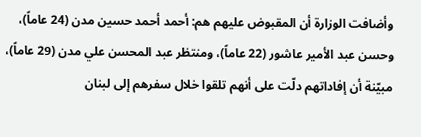وأضافت الوزارة أن المقبوض عليهم هم: أحمد أحمد حسين مدن (24 عاماً)، وحسن عبد الأمير عاشور (22 عاماً)، ومنتظر عبد المحسن علي مدن (29 عاماً)، مبيّنة أن إفاداتهم دلّت على أنهم تلقوا خلال سفرهم إلى لبنان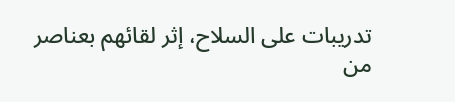تدريبات على السلاح، إثر لقائهم بعناصر من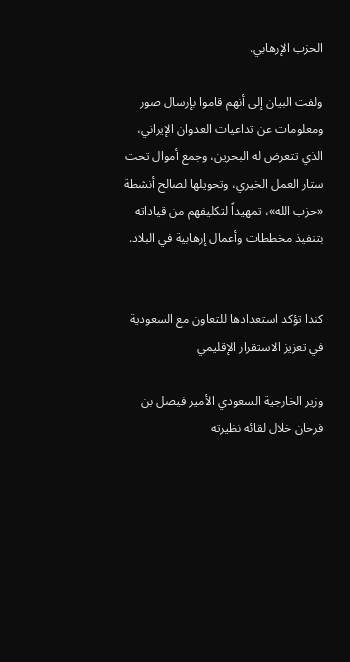الحزب الإرهابي.

ولفت البيان إلى أنهم قاموا بإرسال صور ومعلومات عن تداعيات العدوان الإيراني، الذي تتعرض له البحرين، وجمع أموال تحت ستار العمل الخيري، وتحويلها لصالح أنشطة «حزب الله»، تمهيداً لتكليفهم من قياداته بتنفيذ مخططات وأعمال إرهابية في البلاد.


كندا تؤكد استعدادها للتعاون مع السعودية في تعزيز الاستقرار الإقليمي

وزير الخارجية السعودي الأمير فيصل بن فرحان خلال لقائه نظيرته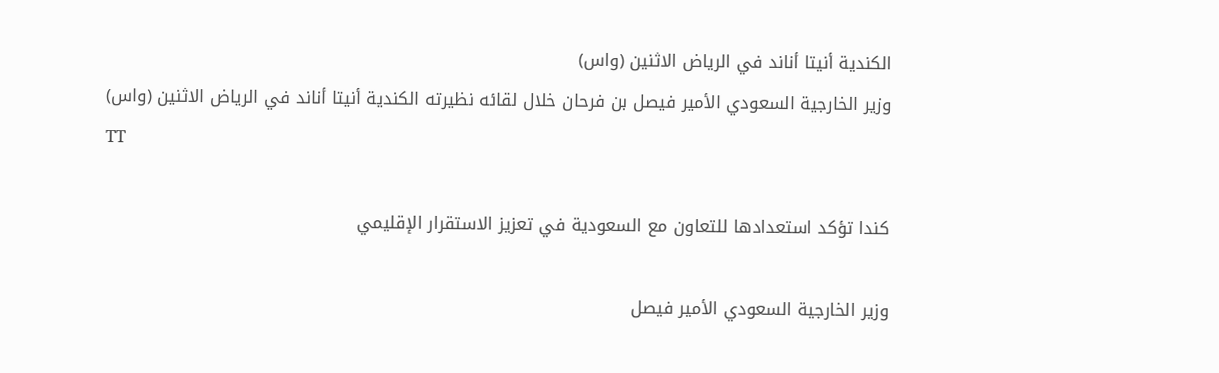الكندية أنيتا أناند في الرياض الاثنين (واس)
وزير الخارجية السعودي الأمير فيصل بن فرحان خلال لقائه نظيرته الكندية أنيتا أناند في الرياض الاثنين (واس)
TT

كندا تؤكد استعدادها للتعاون مع السعودية في تعزيز الاستقرار الإقليمي

وزير الخارجية السعودي الأمير فيصل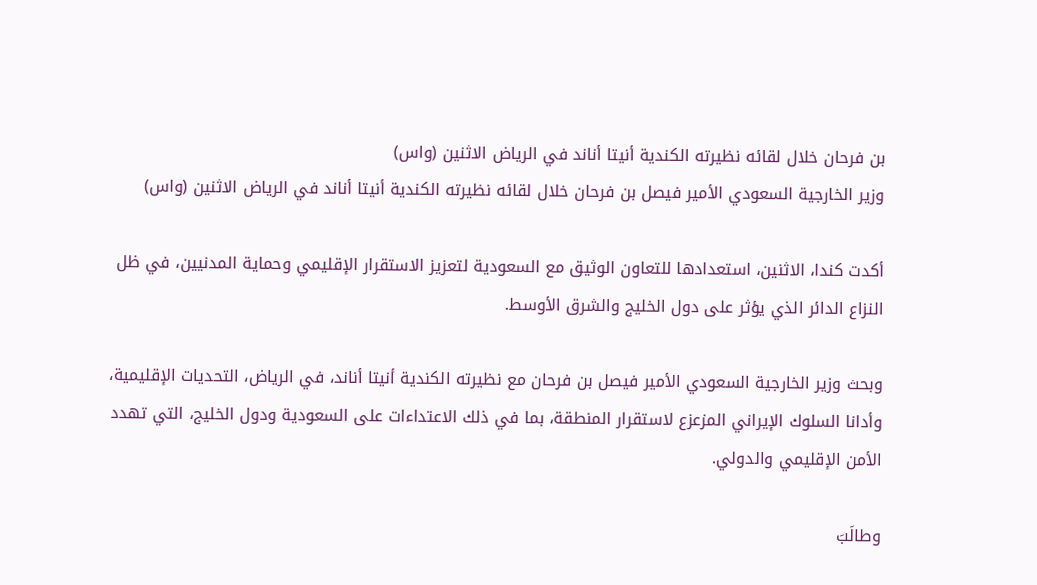بن فرحان خلال لقائه نظيرته الكندية أنيتا أناند في الرياض الاثنين (واس)
وزير الخارجية السعودي الأمير فيصل بن فرحان خلال لقائه نظيرته الكندية أنيتا أناند في الرياض الاثنين (واس)

أكدت كندا، الاثنين، استعدادها للتعاون الوثيق مع السعودية لتعزيز الاستقرار الإقليمي وحماية المدنيين، في ظل النزاع الدائر الذي يؤثر على دول الخليج والشرق الأوسط.

وبحث وزير الخارجية السعودي الأمير فيصل بن فرحان مع نظيرته الكندية أنيتا أناند، في الرياض، التحديات الإقليمية، وأدانا السلوك الإيراني المزعزع لاستقرار المنطقة، بما في ذلك الاعتداءات على السعودية ودول الخليج، التي تهدد الأمن الإقليمي والدولي.

وطالَبَ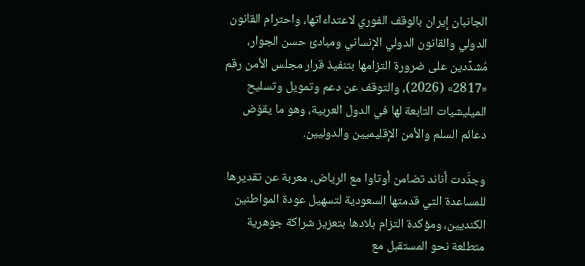الجانبان إيران بالوقف الفوري لاعتداءاتها، واحترام القانون الدولي والقانون الدولي الإنساني ومبادئ حسن الجوار، مُشدِّدين على ضرورة التزامها بتنفيذ قرار مجلس الأمن رقم «2817» (2026)، والتوقف عن دعم وتمويل وتسليح الميليشيات التابعة لها في الدول العربية، وهو ما يقوّض دعائم السلم والأمن الإقليميين والدوليين.

وجدَّدت أناند تضامن أوتاوا مع الرياض، معربة عن تقديرها للمساعدة التي قدمتها السعودية لتسهيل عودة المواطنين الكنديين، ومؤكدة التزام بلادها بتعزيز شراكة جوهرية متطلعة نحو المستقبل مع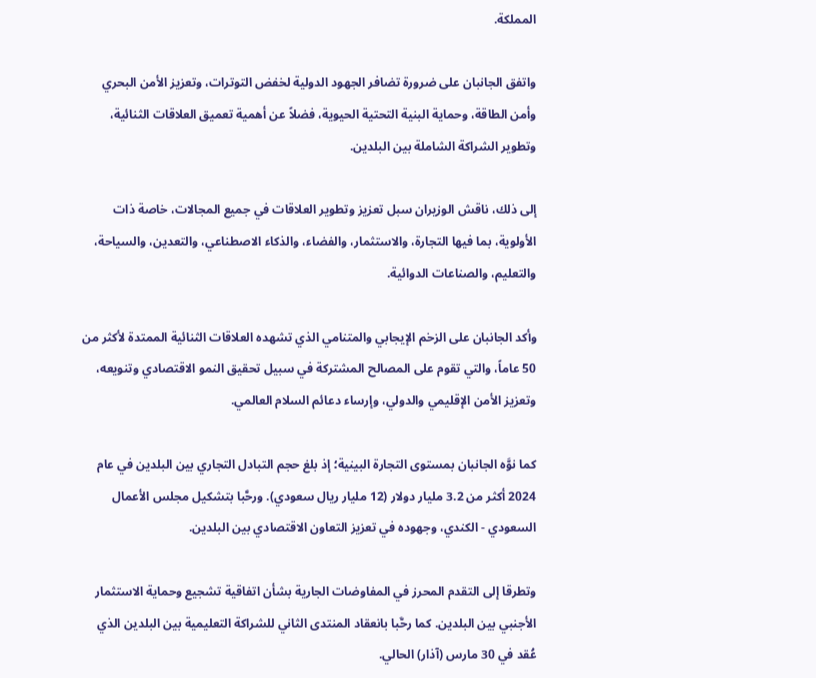المملكة.

واتفق الجانبان على ضرورة تضافر الجهود الدولية لخفض التوترات، وتعزيز الأمن البحري وأمن الطاقة، وحماية البنية التحتية الحيوية، فضلاً عن أهمية تعميق العلاقات الثنائية، وتطوير الشراكة الشاملة بين البلدين.

إلى ذلك، ناقش الوزيران سبل تعزيز وتطوير العلاقات في جميع المجالات، خاصة ذات الأولوية، بما فيها التجارة، والاستثمار، والفضاء، والذكاء الاصطناعي، والتعدين، والسياحة، والتعليم، والصناعات الدوائية.

وأكد الجانبان على الزخم الإيجابي والمتنامي الذي تشهده العلاقات الثنائية الممتدة لأكثر من 50 عاماً، والتي تقوم على المصالح المشتركة في سبيل تحقيق النمو الاقتصادي وتنويعه، وتعزيز الأمن الإقليمي والدولي، وإرساء دعائم السلام العالمي.

كما نوَّه الجانبان بمستوى التجارة البينية؛ إذ بلغ حجم التبادل التجاري بين البلدين في عام 2024 أكثر من 3.2 مليار دولار (12 مليار ريال سعودي). ورحَّبا بتشكيل مجلس الأعمال السعودي - الكندي، وجهوده في تعزيز التعاون الاقتصادي بين البلدين.

وتطرقا إلى التقدم المحرز في المفاوضات الجارية بشأن اتفاقية تشجيع وحماية الاستثمار الأجنبي بين البلدين. كما رحَّبا بانعقاد المنتدى الثاني للشراكة التعليمية بين البلدين الذي عُقد في 30 مارس (آذار) الحالي.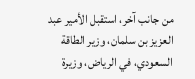من جانب آخر، استقبل الأمير عبد العزيز بن سلمان، وزير الطاقة السعودي، في الرياض، وزيرة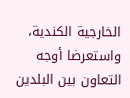الخارجية الكندية، واستعرضا أوجه التعاون بين البلدين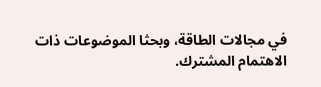في مجالات الطاقة، وبحثا الموضوعات ذات الاهتمام المشترك.